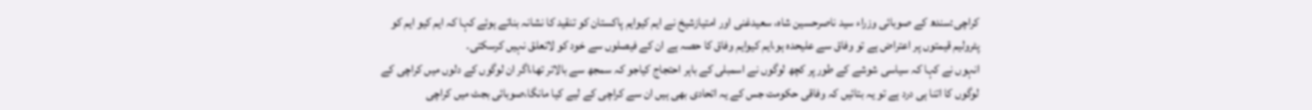کراچی:سندھ کے صوبائی وزراء سید ناصرحسین شاہ، سعیدغنی اور امتیازشیخ نے ایم کیوایم پاکستان کو تنقید کا نشانہ بناتے ہوئے کہا کہ ایم کیو ایم کو پٹرولیم قیمتوں پر اعتراض ہے تو وفاق سے علیحدہ ہو،ایم کیوایم وفاق کا حصہ ہے ان کے فیصلوں سے خود کو لاتعلق نہیں کرسکتی۔
انہوں نے کہا کہ سیاسی شوشے کے طور پر کچھ لوگوں نے اسمبلی کے باہر احتجاج کیاجو کہ سمجھ سے بالاتر تھا،اگر ان لوگوں کے دلوں میں کراچی کے لوگوں کا اتنا ہی درد ہے تو یہ بتائیں کہ وفاقی حکومت جس کے یہ اتحادی بھی ہیں ان سے کراچی کے لیے کیا مانگا،صوبائی بجٹ میں کراچی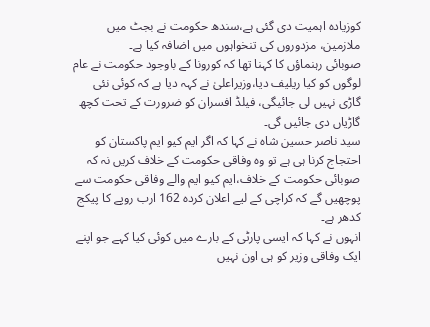کوزیادہ اہمیت دی گئی ہے،سندھ حکومت نے بجٹ میں ملازمین، مزدوروں کی تنخواہوں میں اضافہ کیا ہے۔
صوبائی رہنماؤں کا کہنا تھا کہ کورونا کے باوجود حکومت نے عام لوگوں کو کیا ریلیف دیا،وزیراعلیٰ نے کہہ دیا ہے کہ کوئی نئی گاڑی نہیں لی جائیگی، فیلڈ افسران کو ضرورت کے تحت کچھ گاڑیاں دی جائیں گی۔
سید ناصر حسین شاہ نے کہا کہ اگر ایم کیو ایم پاکستان کو احتجاج کرنا ہی ہے تو وہ وفاقی حکومت کے خلاف کریں نہ کہ صوبائی حکومت کے خلاف،ایم کیو ایم والے وفاقی حکومت سے پوچھیں گے کہ کراچی کے لیے اعلان کردہ 162 ارب روپے کا پیکج کدھر ہے۔
انہوں نے کہا کہ ایسی پارٹی کے بارے میں کوئی کیا کہے جو اپنے ایک وفاقی وزیر کو ہی اون نہیں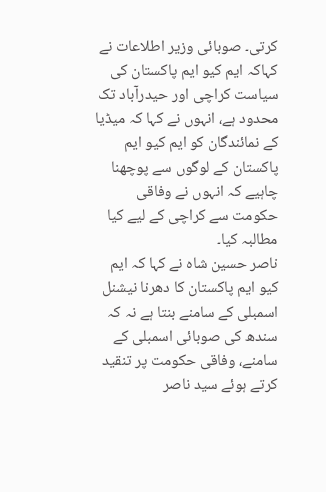کرتی۔ صوبائی وزیر اطلاعات نے کہاکہ ایم کیو ایم پاکستان کی سیاست کراچی اور حیدرآباد تک محدود ہے، انہوں نے کہا کہ میڈیا کے نمائندگان کو ایم کیو ایم پاکستان کے لوگوں سے پوچھنا چاہیے کہ انہوں نے وفاقی حکومت سے کراچی کے لیے کیا مطالبہ کیا۔
ناصر حسین شاہ نے کہا کہ ایم کیو ایم پاکستان کا دھرنا نیشنل اسمبلی کے سامنے بنتا ہے نہ کہ سندھ کی صوبائی اسمبلی کے سامنے، وفاقی حکومت پر تنقید کرتے ہوئے سید ناصر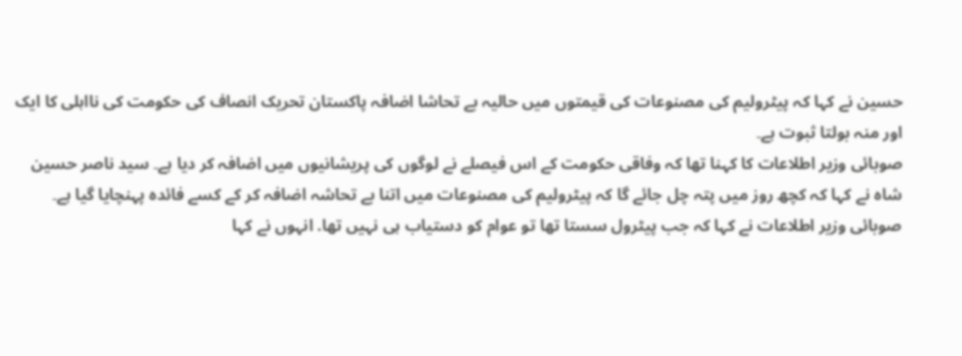حسین نے کہا کہ پیٹرولیم کی مصنوعات کی قیمتوں میں حالیہ بے تحاشا اضافہ پاکستان تحریک انصاف کی حکومت کی نااہلی کا ایک اور منہ بولتا ثبوت ہے۔
صوبائی وزیر اطلاعات کا کہنا تھا کہ وفاقی حکومت کے اس فیصلے نے لوگوں کی پریشانیوں میں اضافہ کر دیا ہے۔ سید ناصر حسین شاہ نے کہا کہ کچھ روز میں پتہ چل جائے گا کہ پیٹرولیم کی مصنوعات میں اتنا بے تحاشہ اضافہ کر کے کسے فائدہ پہنچایا گیا ہے۔
صوبائی وزیر اطلاعات نے کہا کہ جب پیٹرول سستا تھا تو عوام کو دستیاب ہی نہیں تھا. انہوں نے کہا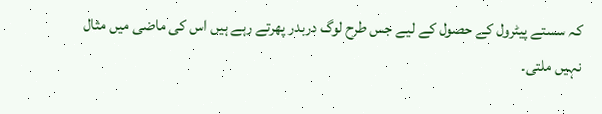کہ سستے پیٹرول کے حصول کے لیے جس طرح لوگ دربدر پھرتے رہے ہیں اس کی ماضی میں مثال نہیں ملتی۔